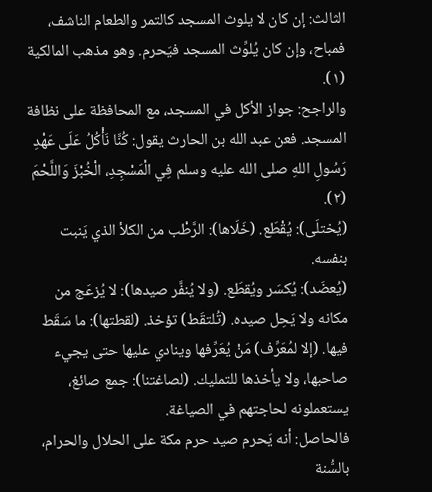الثالث: إن كان لا يلوث المسجد كالتمر والطعام الناشف، فمباح، وإن كان يُلوِّث المسجد فيَحرم. وهو مذهب المالكية (١).
والراجح: جواز الأكل في المسجد، مع المحافظة على نظافة المسجد. فعن عبد الله بن الحارث يقول: كُنَّا نَأْكُلُ عَلَى عَهْدِ رَسُولِ اللهِ صلى الله عليه وسلم فِي الْمَسْجِدِ، الْخُبْزَ وَاللَّحْمَ (٢).
(يُختلَى): يُقْطَع. (خَلَاها): الرَّطْب من الكلأ الذي يَنبت بنفسه.
(يُعضَد): يُكسَر ويُقطَع. (ولا يُنفَّر صيدها): لا يُزعَج من مكانه ولا يَحِل صيده. (تُلتقَط) تؤخذ. (لقطتها): ما سَقَط فيها. (إلا لمُعَرِّف) مَنْ يُعَرِّفها وينادي عليها حتى يجيء صاحبها، ولا يأخذها للتمليك. (لصاغتنا): جمع صائغ، يستعملونه لحاجتهم في الصياغة.
فالحاصل: أنه يَحرم صيد حرم مكة على الحلال والحرام، بالسُّنة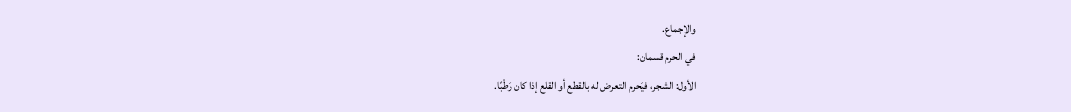والإجماع.
في الحرم قسمان:
الأول: الشجر، فيَحرم التعرض له بالقطع أو القلع إذا كان رَطْبًا.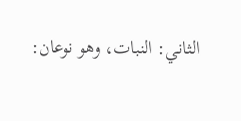الثاني: النبات، وهو نوعان: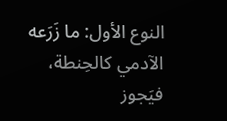النوع الأول: ما زَرَعه الآدمي كالحِنطة، فيَجوز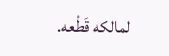لمالكه قَطْعه.